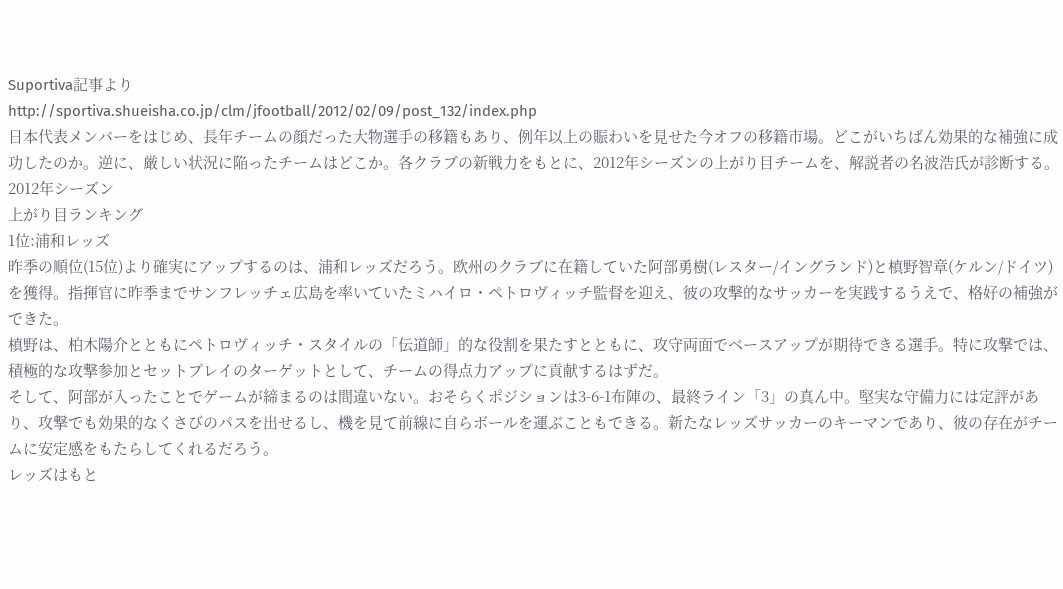Suportiva記事より
http://sportiva.shueisha.co.jp/clm/jfootball/2012/02/09/post_132/index.php
日本代表メンバーをはじめ、長年チームの顔だった大物選手の移籍もあり、例年以上の賑わいを見せた今オフの移籍市場。どこがいちばん効果的な補強に成功したのか。逆に、厳しい状況に陥ったチームはどこか。各クラブの新戦力をもとに、2012年シーズンの上がり目チームを、解説者の名波浩氏が診断する。
2012年シーズン
上がり目ランキング
1位:浦和レッズ
昨季の順位(15位)より確実にアップするのは、浦和レッズだろう。欧州のクラブに在籍していた阿部勇樹(レスター/イングランド)と槙野智章(ケルン/ドイツ)を獲得。指揮官に昨季までサンフレッチェ広島を率いていたミハイロ・ペトロヴィッチ監督を迎え、彼の攻撃的なサッカーを実践するうえで、格好の補強ができた。
槙野は、柏木陽介とともにペトロヴィッチ・スタイルの「伝道師」的な役割を果たすとともに、攻守両面でベースアップが期待できる選手。特に攻撃では、積極的な攻撃参加とセットプレイのターゲットとして、チームの得点力アップに貢献するはずだ。
そして、阿部が入ったことでゲームが締まるのは間違いない。おそらくポジションは3-6-1布陣の、最終ライン「3」の真ん中。堅実な守備力には定評があり、攻撃でも効果的なくさびのパスを出せるし、機を見て前線に自らボールを運ぶこともできる。新たなレッズサッカーのキーマンであり、彼の存在がチームに安定感をもたらしてくれるだろう。
レッズはもと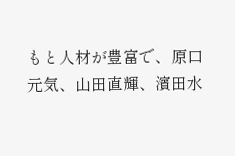もと人材が豊富で、原口元気、山田直輝、濱田水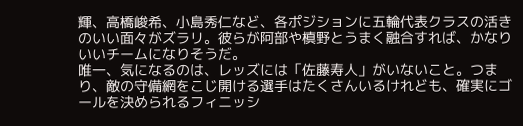輝、高橋峻希、小島秀仁など、各ポジションに五輪代表クラスの活きのいい面々がズラリ。彼らが阿部や槙野とうまく融合すれば、かなりいいチームになりそうだ。
唯一、気になるのは、レッズには「佐藤寿人」がいないこと。つまり、敵の守備網をこじ開ける選手はたくさんいるけれども、確実にゴールを決められるフィニッシ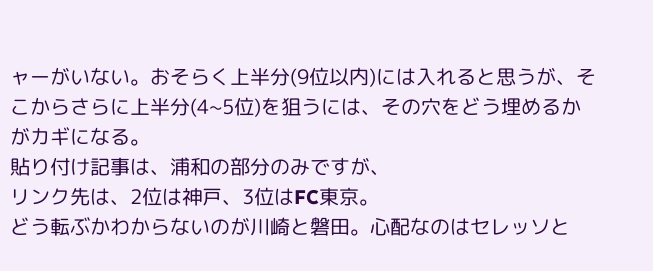ャーがいない。おそらく上半分(9位以内)には入れると思うが、そこからさらに上半分(4~5位)を狙うには、その穴をどう埋めるかがカギになる。
貼り付け記事は、浦和の部分のみですが、
リンク先は、2位は神戸、3位はFC東京。
どう転ぶかわからないのが川崎と磐田。心配なのはセレッソと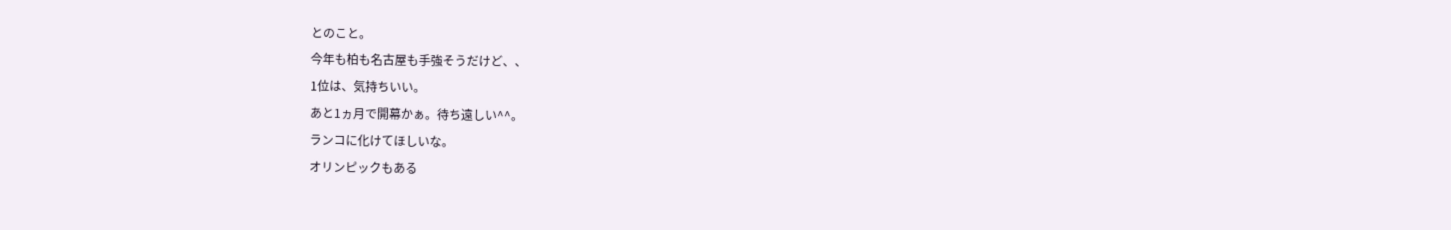とのこと。
今年も柏も名古屋も手強そうだけど、、
1位は、気持ちいい。
あと1ヵ月で開幕かぁ。待ち遠しい^^。
ランコに化けてほしいな。
オリンピックもある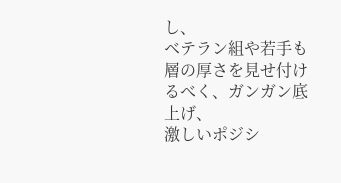し、
ベテラン組や若手も層の厚さを見せ付けるべく、ガンガン底上げ、
激しいポジシ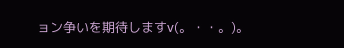ョン争いを期待しますv(。・・。)。